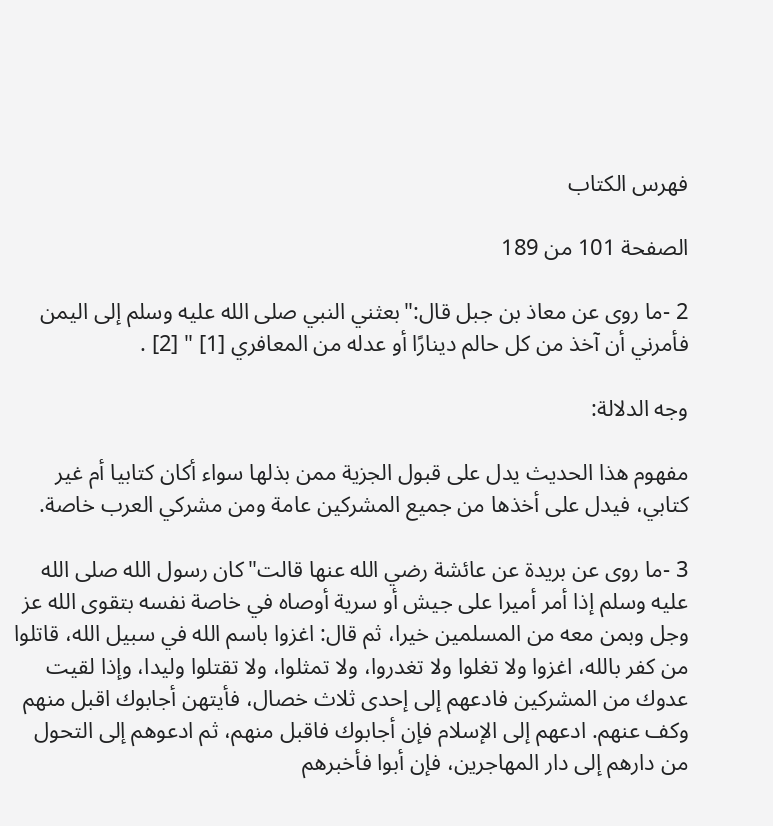فهرس الكتاب

الصفحة 101 من 189

2 -ما روى عن معاذ بن جبل قال:"بعثني النبي صلى الله عليه وسلم إلى اليمن فأمرني أن آخذ من كل حالم دينارًا أو عدله من المعافري [1] " [2] .

وجه الدلالة:

مفهوم هذا الحديث يدل على قبول الجزية ممن بذلها سواء أكان كتابيا أم غير كتابي، فيدل على أخذها من جميع المشركين عامة ومن مشركي العرب خاصة.

3 -ما روى عن بريدة عن عائشة رضي الله عنها قالت"كان رسول الله صلى الله عليه وسلم إذا أمر أميرا على جيش أو سرية أوصاه في خاصة نفسه بتقوى الله عز وجل وبمن معه من المسلمين خيرا، ثم قال: اغزوا باسم الله في سبيل الله، قاتلوا من كفر بالله، اغزوا ولا تغلوا ولا تغدروا، ولا تمثلوا، ولا تقتلوا وليدا، وإذا لقيت عدوك من المشركين فادعهم إلى إحدى ثلاث خصال، فأيتهن أجابوك اقبل منهم وكف عنهم. ادعهم إلى الإسلام فإن أجابوك فاقبل منهم، ثم ادعوهم إلى التحول من دارهم إلى دار المهاجرين، فإن أبوا فأخبرهم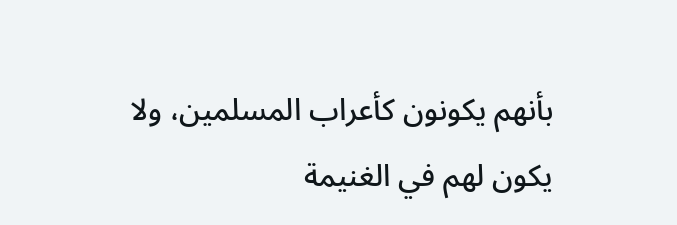بأنهم يكونون كأعراب المسلمين، ولا يكون لهم في الغنيمة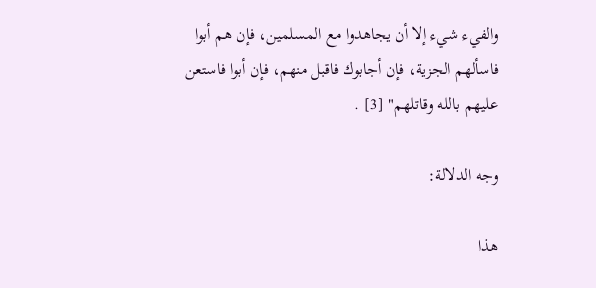والفيء شيء إلا أن يجاهدوا مع المسلمين، فإن هم أبوا فاسألهم الجزية، فإن أجابوك فاقبل منهم، فإن أبوا فاستعن عليهم بالله وقاتلهم" [3] .

وجه الدلالة:

هذا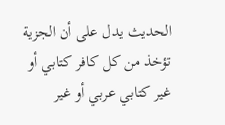الحديث يدل على أن الجزية تؤخذ من كل كافر كتابي أو غير كتابي عربي أو غير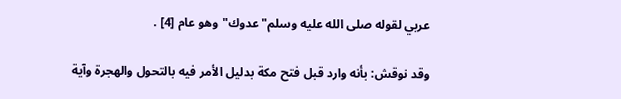عربي لقوله صلى الله عليه وسلم"عدوك"وهو عام [4] .

وقد نوقش: بأنه وارد قبل فتح مكة بدليل الأمر فيه بالتحول والهجرة وآية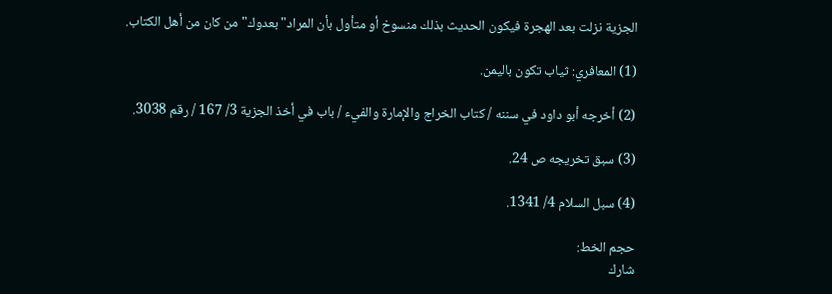الجزية نزلت بعد الهجرة فيكون الحديث بذلك منسوخ أو متأول بأن المراد"بعدوك"من كان من أهل الكتاب.

(1) المعافري: ثياب تكون باليمن.

(2) أخرجه أبو داود في سننه / كتاب الخراج والإمارة والفيء / باب في أخذ الجزية 3/ 167 / رقم 3038.

(3) سبق تخريجه ص 24.

(4) سبل السلام 4/ 1341.

حجم الخط:
شارك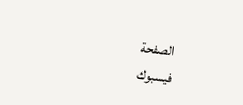الصفحة
فيسبوك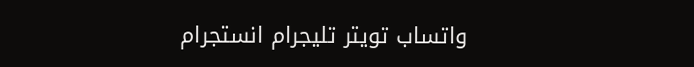واتساب تويتر تليجرام انستجرام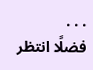. . .
فضلًا انتظر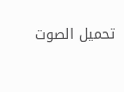تحميل الصوت